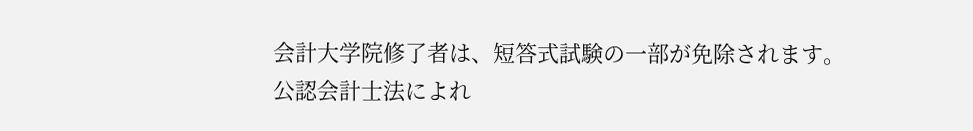会計大学院修了者は、短答式試験の一部が免除されます。
公認会計士法によれ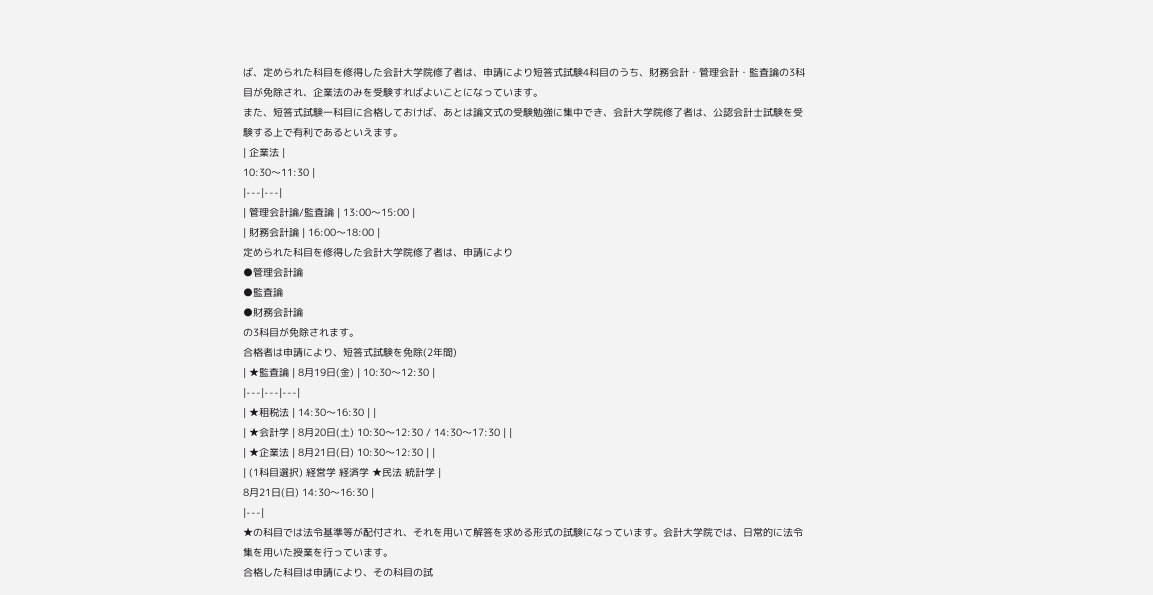ば、定められた科目を修得した会計大学院修了者は、申請により短答式試験4科目のうち、財務会計・管理会計・監査論の3科目が免除され、企業法のみを受験すればよいことになっています。
また、短答式試験一科目に合格しておけば、あとは論文式の受験勉強に集中でき、会計大学院修了者は、公認会計士試験を受験する上で有利であるといえます。
| 企業法 |
10:30〜11:30 |
|---|---|
| 管理会計論/監査論 | 13:00〜15:00 |
| 財務会計論 | 16:00〜18:00 |
定められた科目を修得した会計大学院修了者は、申請により
●管理会計論
●監査論
●財務会計論
の3科目が免除されます。
合格者は申請により、短答式試験を免除(2年間)
| ★監査論 | 8月19日(金) | 10:30〜12:30 |
|---|---|---|
| ★租税法 | 14:30〜16:30 | |
| ★会計学 | 8月20日(土) 10:30〜12:30 / 14:30〜17:30 | |
| ★企業法 | 8月21日(日) 10:30〜12:30 | |
| (1科目選択) 経営学 経済学 ★民法 統計学 |
8月21日(日) 14:30〜16:30 |
|---|
★の科目では法令基準等が配付され、それを用いて解答を求める形式の試験になっています。会計大学院では、日常的に法令集を用いた授業を行っています。
合格した科目は申請により、その科目の試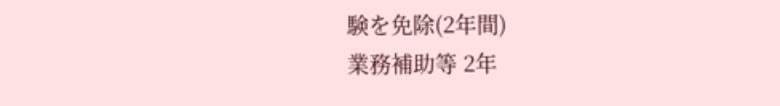験を免除(2年間)
業務補助等 2年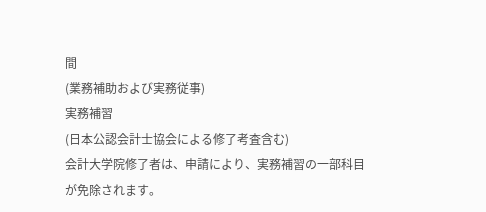間
(業務補助および実務従事)
実務補習
(日本公認会計士協会による修了考査含む)
会計大学院修了者は、申請により、実務補習の一部科目が免除されます。